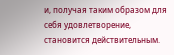и, получая таким образом для себя удовлетворение, становится действительным.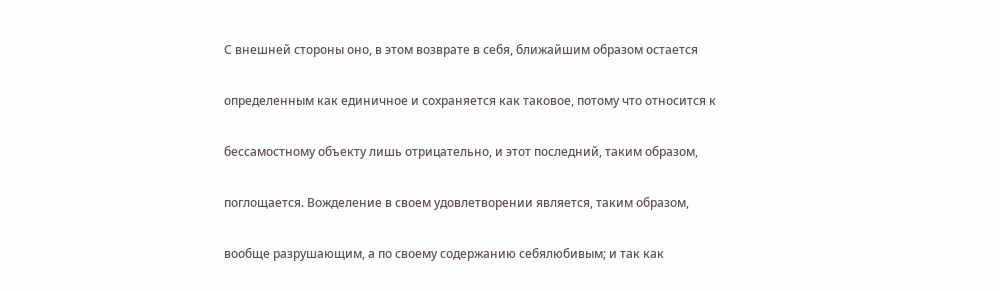С внешней стороны оно, в этом возврате в себя, ближайшим образом остается

определенным как единичное и сохраняется как таковое, потому что относится к

бессамостному объекту лишь отрицательно, и этот последний, таким образом,

поглощается. Вожделение в своем удовлетворении является, таким образом,

вообще разрушающим, а по своему содержанию себялюбивым; и так как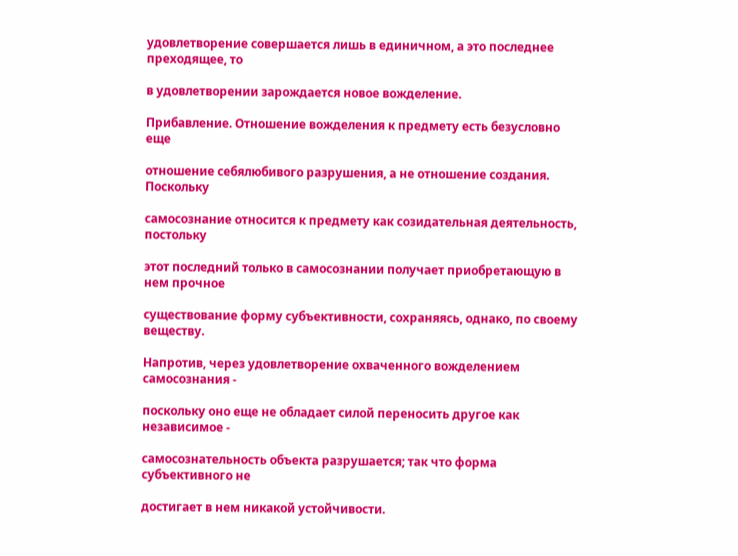удовлетворение совершается лишь в единичном, а это последнее преходящее, то

в удовлетворении зарождается новое вожделение.

Прибавление. Отношение вожделения к предмету есть безусловно еще

отношение себялюбивого разрушения, а не отношение создания. Поскольку

самосознание относится к предмету как созидательная деятельность, постольку

этот последний только в самосознании получает приобретающую в нем прочное

существование форму субъективности, сохраняясь, однако, по своему веществу.

Напротив, через удовлетворение охваченного вожделением самосознания -

поскольку оно еще не обладает силой переносить другое как независимое -

самосознательность объекта разрушается; так что форма субъективного не

достигает в нем никакой устойчивости.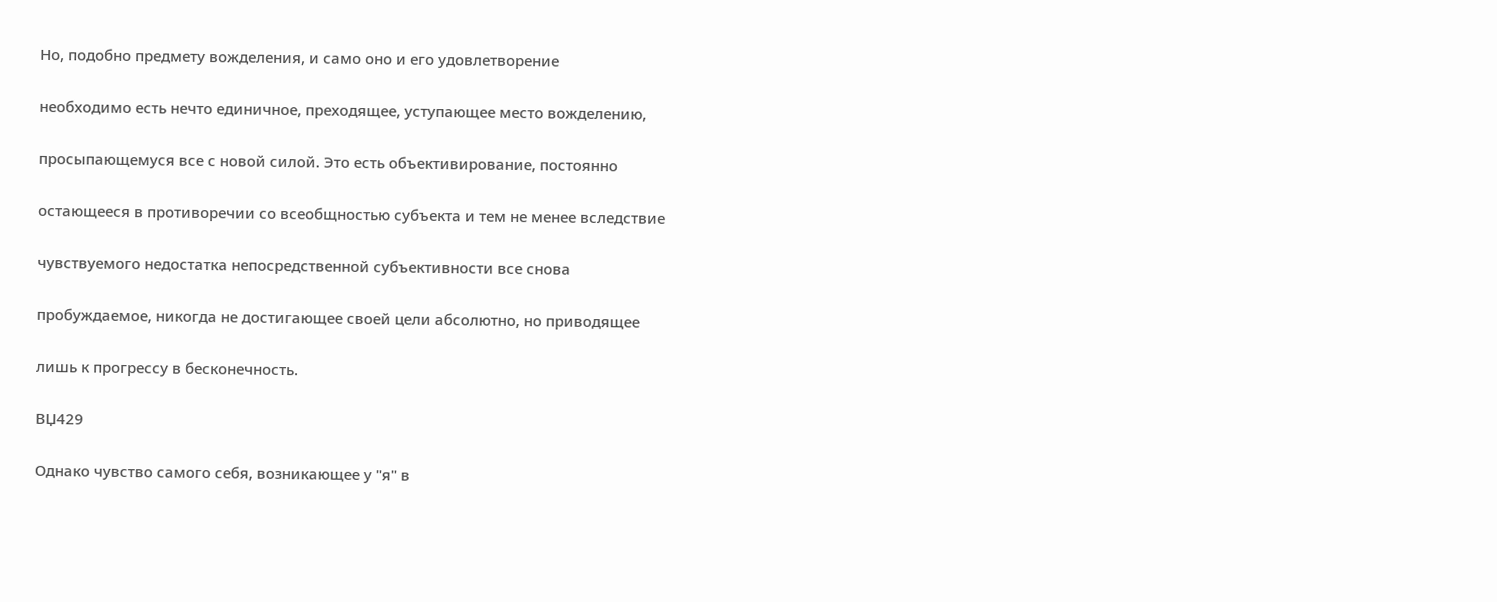Но, подобно предмету вожделения, и само оно и его удовлетворение

необходимо есть нечто единичное, преходящее, уступающее место вожделению,

просыпающемуся все с новой силой. Это есть объективирование, постоянно

остающееся в противоречии со всеобщностью субъекта и тем не менее вследствие

чувствуемого недостатка непосредственной субъективности все снова

пробуждаемое, никогда не достигающее своей цели абсолютно, но приводящее

лишь к прогрессу в бесконечность.

ВЏ429

Однако чувство самого себя, возникающее у "я" в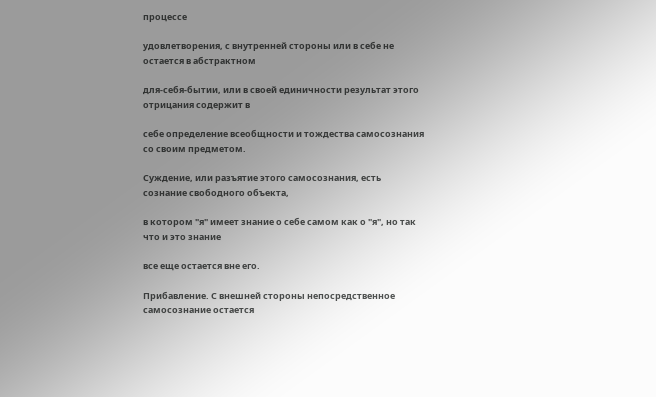процессе

удовлетворения, с внутренней стороны или в себе не остается в абстрактном

для-себя-бытии, или в своей единичности результат этого отрицания содержит в

себе определение всеобщности и тождества самосознания со своим предметом.

Суждение, или разъятие этого самосознания, есть сознание свободного объекта,

в котором "я" имеет знание о себе самом как о "я", но так что и это знание

все еще остается вне его.

Прибавление. С внешней стороны непосредственное самосознание остается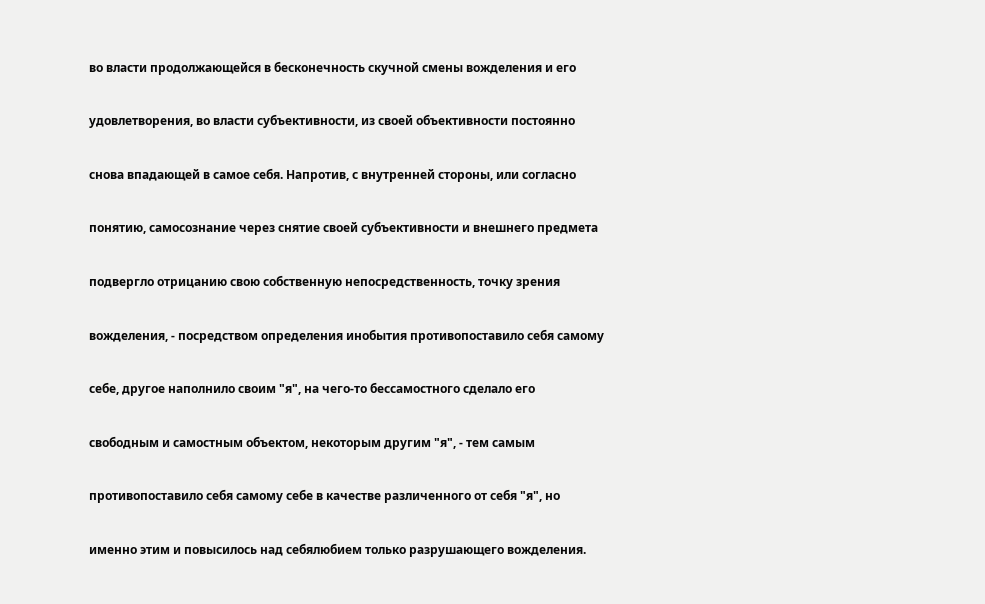во власти продолжающейся в бесконечность скучной смены вожделения и его

удовлетворения, во власти субъективности, из своей объективности постоянно

снова впадающей в самое себя. Напротив, с внутренней стороны, или согласно

понятию, самосознание через снятие своей субъективности и внешнего предмета

подвергло отрицанию свою собственную непосредственность, точку зрения

вожделения, - посредством определения инобытия противопоставило себя самому

себе, другое наполнило своим "я", на чего-то бессамостного сделало его

свободным и самостным объектом, некоторым другим "я", - тем самым

противопоставило себя самому себе в качестве различенного от себя "я", но

именно этим и повысилось над себялюбием только разрушающего вожделения.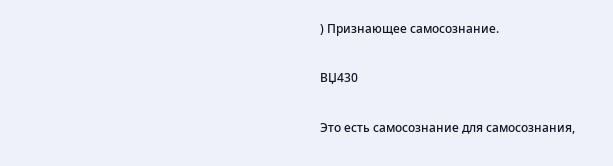) Признающее самосознание.

ВЏ430

Это есть самосознание для самосознания,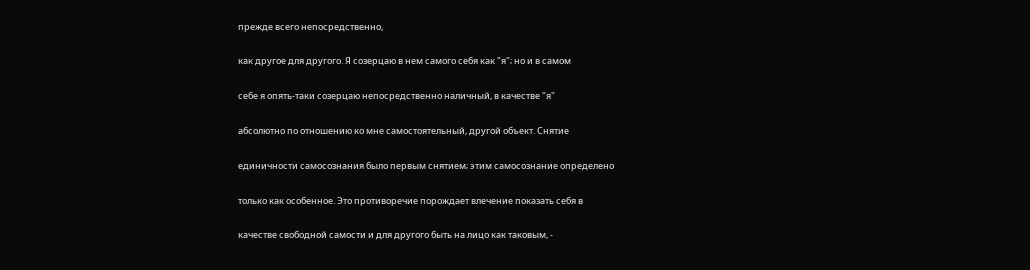прежде всего непосредственно,

как другое для другого. Я созерцаю в нем самого себя как "я"; но и в самом

себе я опять-таки созерцаю непосредственно наличный, в качестве "я"

абсолютно по отношению ко мне самостоятельный, другой объект. Снятие

единичности самосознания было первым снятием; этим самосознание определено

только как особенное. Это противоречие порождает влечение показать себя в

качестве свободной самости и для другого быть на лицо как таковым, -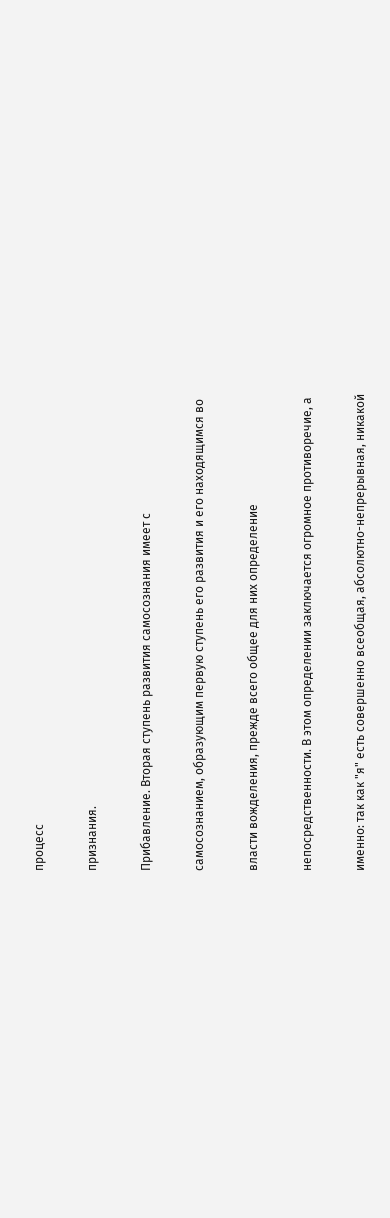процесс

признания.

Прибавление. Вторая ступень развития самосознания имеет с

самосознанием, образующим первую ступень его развития и его находящимся во

власти вожделения, прежде всего общее для них определение

непосредственности. В этом определении заключается огромное противоречие, а

именно: так как "я" есть совершенно всеобщая, абсолютно-непрерывная, никакой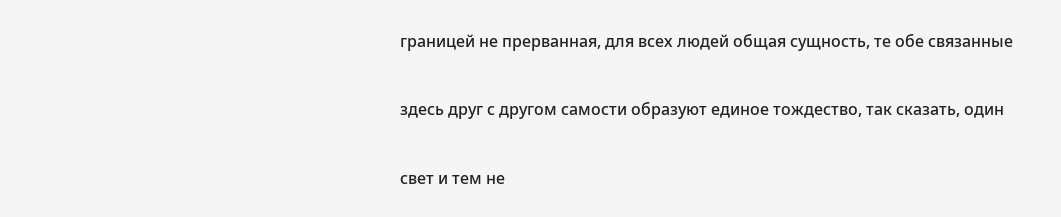границей не прерванная, для всех людей общая сущность, те обе связанные

здесь друг с другом самости образуют единое тождество, так сказать, один

свет и тем не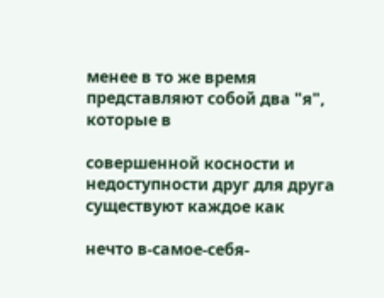менее в то же время представляют собой два "я", которые в

совершенной косности и недоступности друг для друга существуют каждое как

нечто в-самое-себя-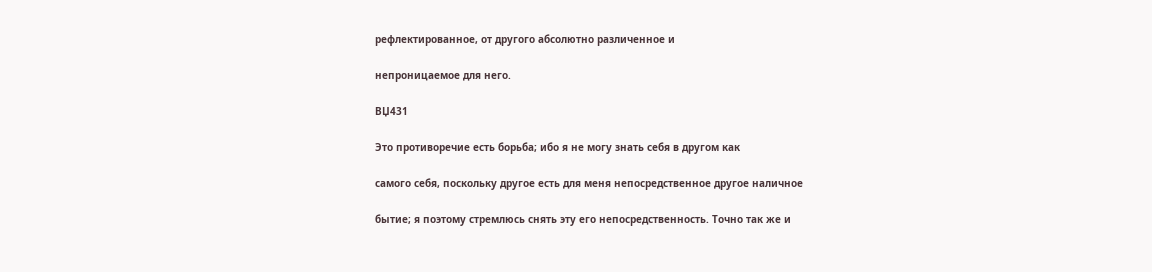рефлектированное, от другого абсолютно различенное и

непроницаемое для него.

ВЏ431

Это противоречие есть борьба; ибо я не могу знать себя в другом как

самого себя, поскольку другое есть для меня непосредственное другое наличное

бытие; я поэтому стремлюсь снять эту его непосредственность. Точно так же и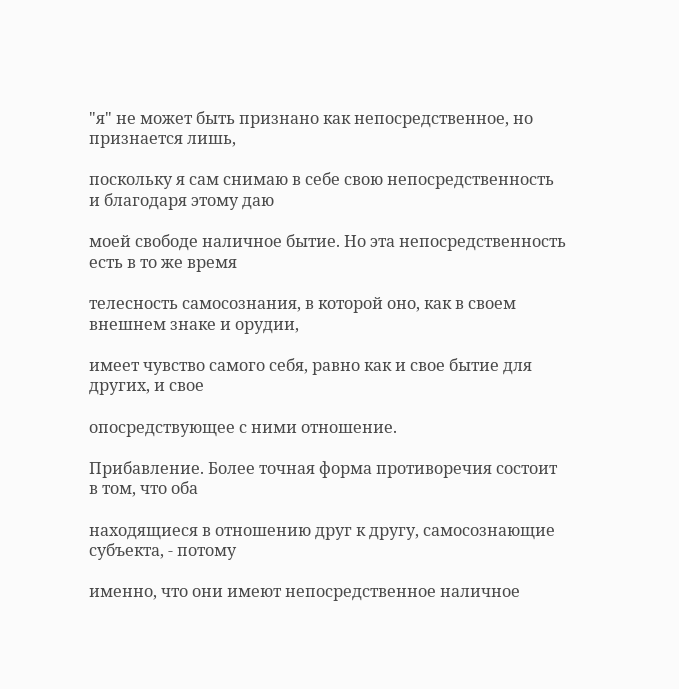"я" не может быть признано как непосредственное, но признается лишь,

поскольку я сам снимаю в себе свою непосредственность и благодаря этому даю

моей свободе наличное бытие. Но эта непосредственность есть в то же время

телесность самосознания, в которой оно, как в своем внешнем знаке и орудии,

имеет чувство самого себя, равно как и свое бытие для других, и свое

опосредствующее с ними отношение.

Прибавление. Более точная форма противоречия состоит в том, что оба

находящиеся в отношению друг к другу, самосознающие субъекта, - потому

именно, что они имеют непосредственное наличное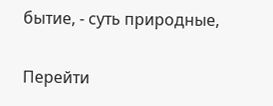бытие, - суть природные,

Перейти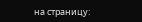на страницу: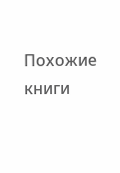Похожие книги